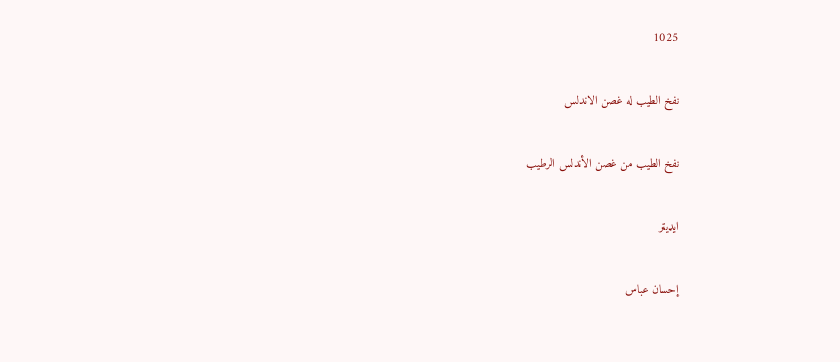1025

نفخ الطیب له غصن الاندلس

نفخ الطيب من غصن الأندلس الرطيب

ایډیټر

إحسان عباس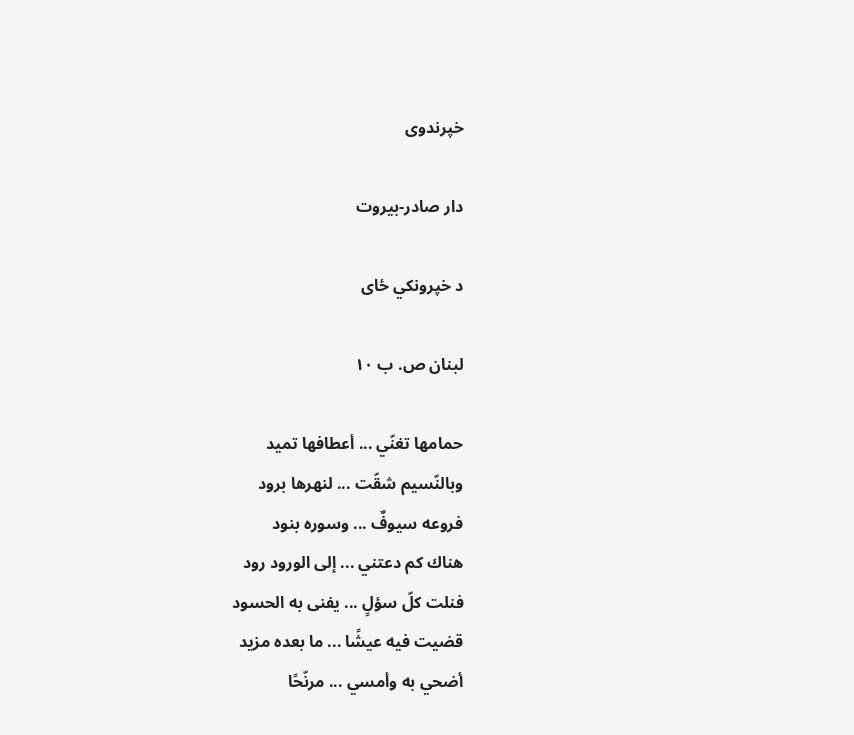خپرندوی

دار صادر-بيروت

د خپرونکي ځای

لبنان ص. ب ١٠

حمامها تغنّي ... أعطافها تميد
وبالنّسيم شقّت ... لنهرها برود
فروعه سيوفٌ ... وسوره بنود
هناك كم دعتني ... إلى الورود رود
فنلت كلّ سؤلٍ ... يفنى به الحسود
قضيت فيه عيشًا ... ما بعده مزيد
أضحي به وأمسي ... مرنّحًا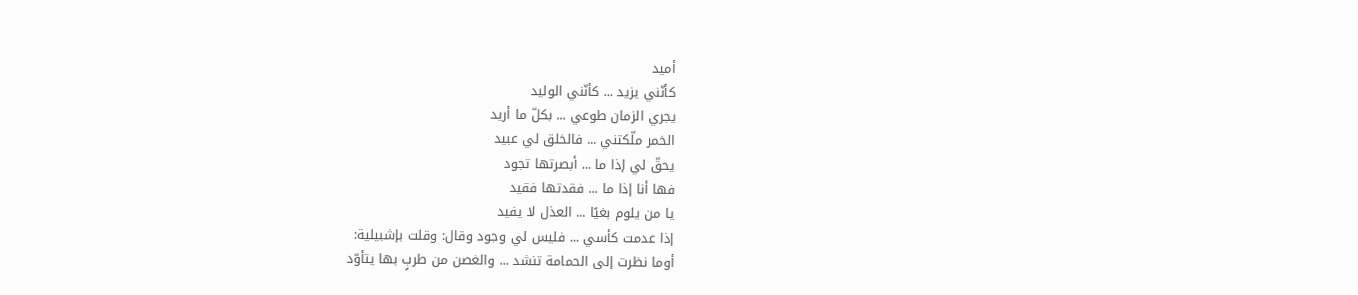أميد
كأنّني يزيد ... كأنّني الوليد
يجري الزمان طوعي ... بكلّ ما أريد
الخمر ملّكتني ... فالخلق لي عبيد
يحقّ لي إذا ما ... أبصرتها تجود
فها أنا إذا ما ... فقدتها فقيد
يا من يلوم بغيًا ... العذل لا يفيد
إذا عدمت كأسي ... فليس لي وجود وقال: وقلت بإشبيلية:
أوما نظرت إلى الحمامة تنشد ... والغصن من طربٍ بها يتأوّد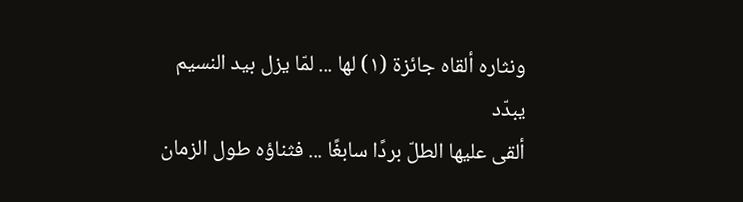ونثاره ألقاه جائزة (١) لها ... لمّا يزل بيد النسيم يبدّد
ألقى عليها الطلّ بردًا سابغًا ... فثناؤه طول الزمان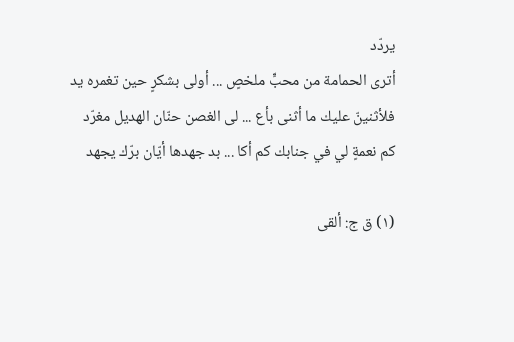يردّد
أترى الحمامة من محبٍّ ملخصٍ ... أولى بشكرٍ حين تغمره يد
فلأثنينّ عليك ما أثنى بأع ... لى الغصن حنّان الهديل مغرّد
كم نعمةٍ لي في جنابك كم أكا ... بد جهدها أيّان برّك يجهد

(١) ق ج: ألقى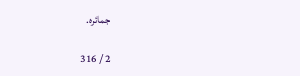جمائره.

2 / 316